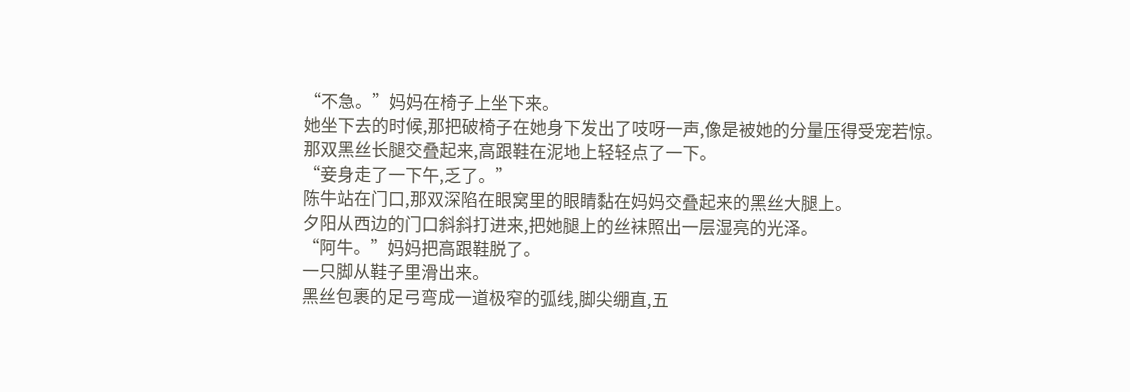“不急。”妈妈在椅子上坐下来。
她坐下去的时候,那把破椅子在她身下发出了吱呀一声,像是被她的分量压得受宠若惊。
那双黑丝长腿交叠起来,高跟鞋在泥地上轻轻点了一下。
“妾身走了一下午,乏了。”
陈牛站在门口,那双深陷在眼窝里的眼睛黏在妈妈交叠起来的黑丝大腿上。
夕阳从西边的门口斜斜打进来,把她腿上的丝袜照出一层湿亮的光泽。
“阿牛。”妈妈把高跟鞋脱了。
一只脚从鞋子里滑出来。
黑丝包裹的足弓弯成一道极窄的弧线,脚尖绷直,五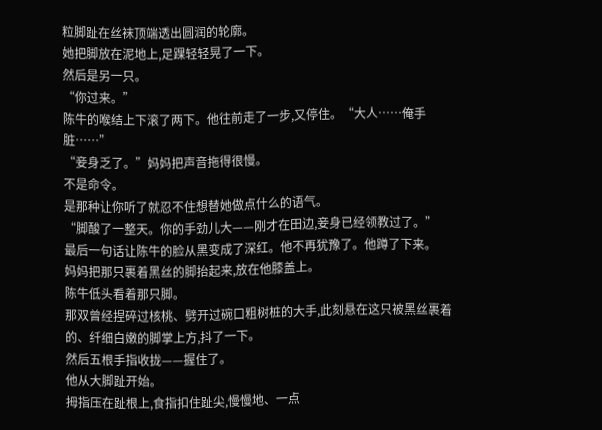粒脚趾在丝袜顶端透出圆润的轮廓。
她把脚放在泥地上,足踝轻轻晃了一下。
然后是另一只。
“你过来。”
陈牛的喉结上下滚了两下。他往前走了一步,又停住。“大人……俺手脏……”
“妾身乏了。”妈妈把声音拖得很慢。
不是命令。
是那种让你听了就忍不住想替她做点什么的语气。
“脚酸了一整天。你的手劲儿大——刚才在田边,妾身已经领教过了。”
最后一句话让陈牛的脸从黑变成了深红。他不再犹豫了。他蹲了下来。
妈妈把那只裹着黑丝的脚抬起来,放在他膝盖上。
陈牛低头看着那只脚。
那双曾经捏碎过核桃、劈开过碗口粗树桩的大手,此刻悬在这只被黑丝裹着的、纤细白嫩的脚掌上方,抖了一下。
然后五根手指收拢——握住了。
他从大脚趾开始。
拇指压在趾根上,食指扣住趾尖,慢慢地、一点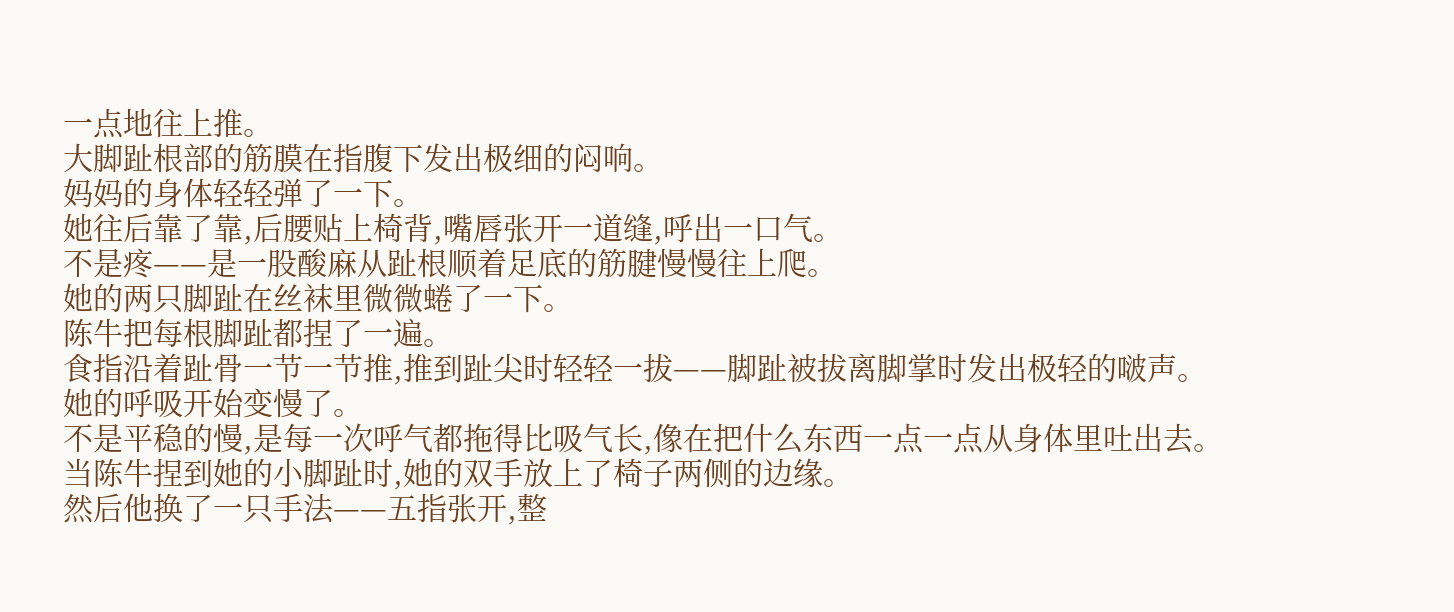一点地往上推。
大脚趾根部的筋膜在指腹下发出极细的闷响。
妈妈的身体轻轻弹了一下。
她往后靠了靠,后腰贴上椅背,嘴唇张开一道缝,呼出一口气。
不是疼——是一股酸麻从趾根顺着足底的筋腱慢慢往上爬。
她的两只脚趾在丝袜里微微蜷了一下。
陈牛把每根脚趾都捏了一遍。
食指沿着趾骨一节一节推,推到趾尖时轻轻一拔——脚趾被拔离脚掌时发出极轻的啵声。
她的呼吸开始变慢了。
不是平稳的慢,是每一次呼气都拖得比吸气长,像在把什么东西一点一点从身体里吐出去。
当陈牛捏到她的小脚趾时,她的双手放上了椅子两侧的边缘。
然后他换了一只手法——五指张开,整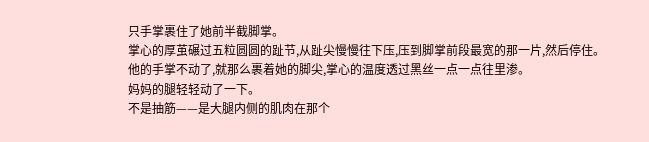只手掌裹住了她前半截脚掌。
掌心的厚茧碾过五粒圆圆的趾节,从趾尖慢慢往下压,压到脚掌前段最宽的那一片,然后停住。
他的手掌不动了,就那么裹着她的脚尖,掌心的温度透过黑丝一点一点往里渗。
妈妈的腿轻轻动了一下。
不是抽筋——是大腿内侧的肌肉在那个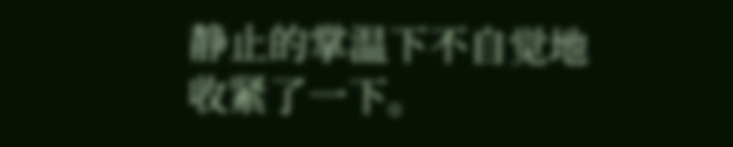静止的掌温下不自觉地收紧了一下。